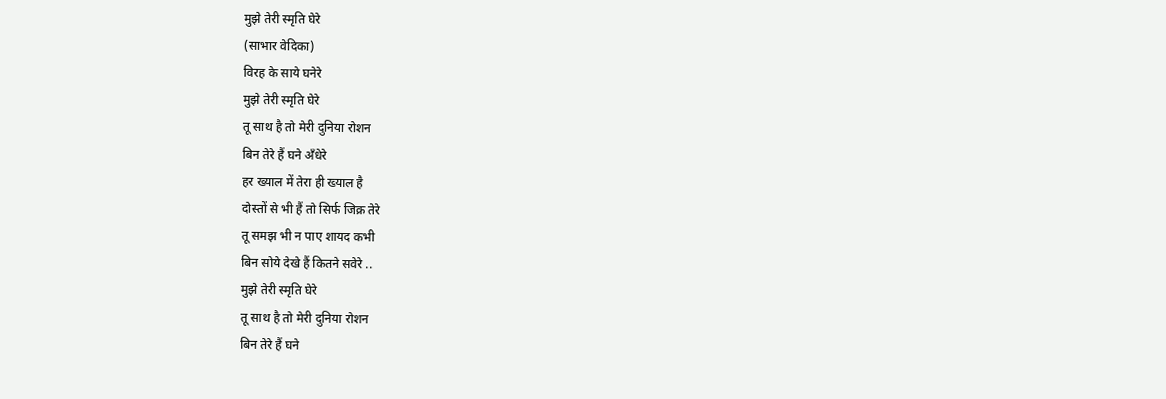मुझे तेरी स्मृति घेरे
(साभार वेदिका)
विरह के साये घनेरे
मुझे तेरी स्मृति घेरे
तू साथ है तो मेरी दुनिया रोशन
बिन तेरे हैं घने अँधेरे
हर ख्याल में तेरा ही ख्याल है
दोस्तों से भी हैं तो सिर्फ जिक्र तेरे
तू समझ भी न पाए शायद कभी
बिन सोये देखे हैं कितने सवेरे ..
मुझे तेरी स्मृति घेरे
तू साथ है तो मेरी दुनिया रोशन
बिन तेरे हैं घने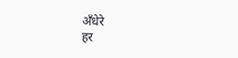अँधेरे
हर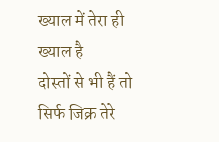ख्याल में तेरा ही ख्याल है
दोस्तों से भी हैं तो सिर्फ जिक्र तेरे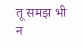तू समझ भी न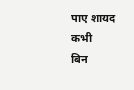पाए शायद कभी
बिन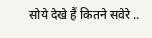सोये देखे हैं कितने सवेरे ..